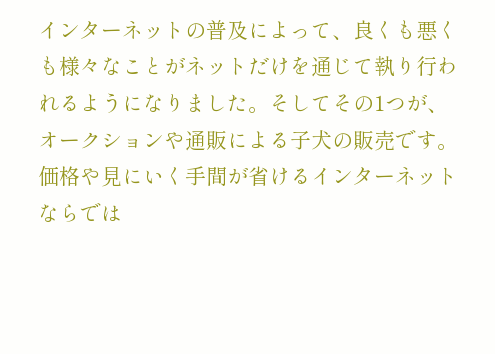インターネットの普及によって、良くも悪くも様々なことがネットだけを通じて執り行われるようになりました。そしてその1つが、オークションや通販による子犬の販売です。
価格や見にいく手間が省けるインターネットならでは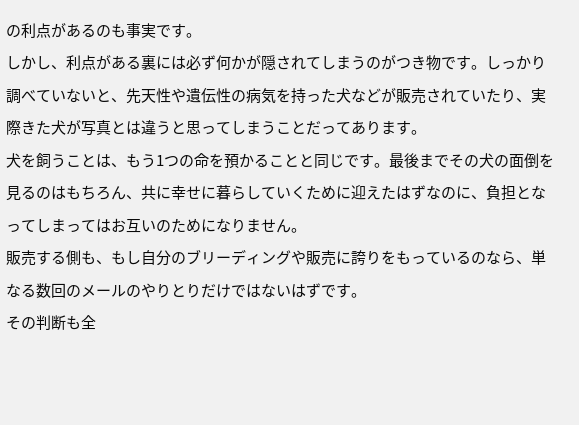の利点があるのも事実です。
しかし、利点がある裏には必ず何かが隠されてしまうのがつき物です。しっかり調べていないと、先天性や遺伝性の病気を持った犬などが販売されていたり、実際きた犬が写真とは違うと思ってしまうことだってあります。
犬を飼うことは、もう1つの命を預かることと同じです。最後までその犬の面倒を見るのはもちろん、共に幸せに暮らしていくために迎えたはずなのに、負担となってしまってはお互いのためになりません。
販売する側も、もし自分のブリーディングや販売に誇りをもっているのなら、単なる数回のメールのやりとりだけではないはずです。
その判断も全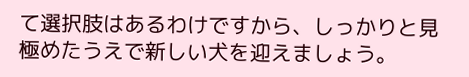て選択肢はあるわけですから、しっかりと見極めたうえで新しい犬を迎えましょう。